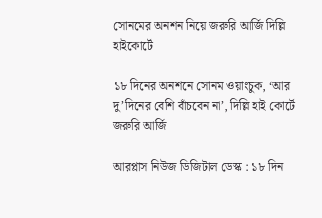সোনমের অনশন নিয়ে জরুরি আর্জি দিল্লি হাইকোর্টে

১৮ দিনের অনশনে সোনম ওয়াংচুক, ‘আর দু’দিনের বেশি বাঁচবেন না’, দিল্লি হাই কোর্টে জরুরি আর্জি

আরপ্লাস নিউজ ডিজিটাল ডেস্ক : ১৮ দিন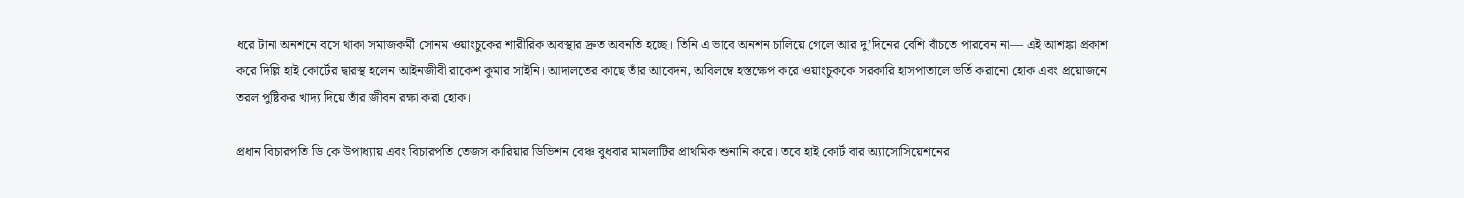ধরে টানা অনশনে বসে থাকা সমাজকর্মী সোনম ওয়াংচুকের শারীরিক অবস্থার দ্রুত অবনতি হচ্ছে। তিনি এ ভাবে অনশন চালিয়ে গেলে আর দু’দিনের বেশি বাঁচতে পারবেন না— এই আশঙ্কা প্রকাশ করে দিল্লি হাই কোর্টের দ্বারস্থ হলেন আইনজীবী রাকেশ কুমার সাইনি। আদালতের কাছে তাঁর আবেদন, অবিলম্বে হস্তক্ষেপ করে ওয়াংচুককে সরকারি হাসপাতালে ভর্তি করানো হোক এবং প্রয়োজনে তরল পুষ্টিকর খাদ্য দিয়ে তাঁর জীবন রক্ষা করা হোক।

প্রধান বিচারপতি ডি কে উপাধ্যায় এবং বিচারপতি তেজস কারিয়ার ডিভিশন বেঞ্চ বুধবার মামলাটির প্রাথমিক শুনানি করে। তবে হাই কোর্ট বার অ্যাসোসিয়েশনের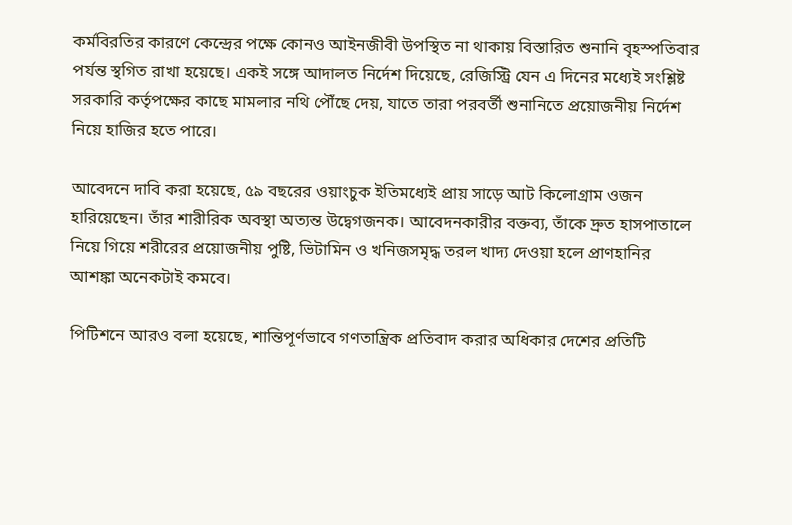কর্মবিরতির কারণে কেন্দ্রের পক্ষে কোনও আইনজীবী উপস্থিত না থাকায় বিস্তারিত শুনানি বৃহস্পতিবার পর্যন্ত স্থগিত রাখা হয়েছে। একই সঙ্গে আদালত নির্দেশ দিয়েছে, রেজিস্ট্রি যেন এ দিনের মধ্যেই সংশ্লিষ্ট সরকারি কর্তৃপক্ষের কাছে মামলার নথি পৌঁছে দেয়, যাতে তারা পরবর্তী শুনানিতে প্রয়োজনীয় নির্দেশ নিয়ে হাজির হতে পারে।

আবেদনে দাবি করা হয়েছে, ৫৯ বছরের ওয়াংচুক ইতিমধ্যেই প্রায় সাড়ে আট কিলোগ্রাম ওজন হারিয়েছেন। তাঁর শারীরিক অবস্থা অত্যন্ত উদ্বেগজনক। আবেদনকারীর বক্তব্য, তাঁকে দ্রুত হাসপাতালে নিয়ে গিয়ে শরীরের প্রয়োজনীয় পুষ্টি, ভিটামিন ও খনিজসমৃদ্ধ তরল খাদ্য দেওয়া হলে প্রাণহানির আশঙ্কা অনেকটাই কমবে।

পিটিশনে আরও বলা হয়েছে, শান্তিপূর্ণভাবে গণতান্ত্রিক প্রতিবাদ করার অধিকার দেশের প্রতিটি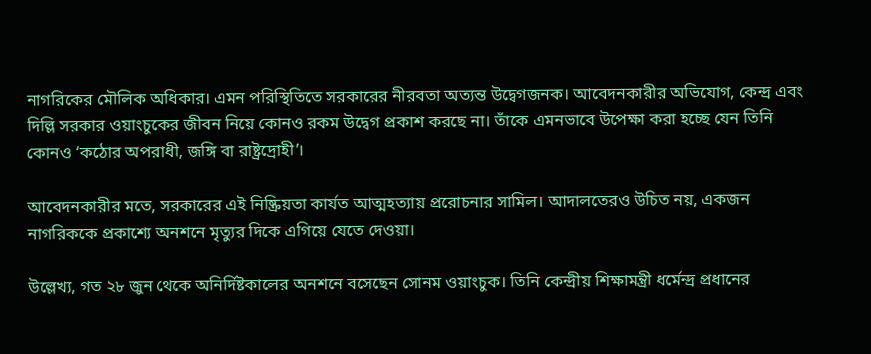নাগরিকের মৌলিক অধিকার। এমন পরিস্থিতিতে সরকারের নীরবতা অত্যন্ত উদ্বেগজনক। আবেদনকারীর অভিযোগ, কেন্দ্র এবং দিল্লি সরকার ওয়াংচুকের জীবন নিয়ে কোনও রকম উদ্বেগ প্রকাশ করছে না। তাঁকে এমনভাবে উপেক্ষা করা হচ্ছে যেন তিনি কোনও ‘কঠোর অপরাধী, জঙ্গি বা রাষ্ট্রদ্রোহী’।

আবেদনকারীর মতে, সরকারের এই নিষ্ক্রিয়তা কার্যত আত্মহত্যায় প্ররোচনার সামিল। আদালতেরও উচিত নয়, একজন নাগরিককে প্রকাশ্যে অনশনে মৃত্যুর দিকে এগিয়ে যেতে দেওয়া।

উল্লেখ্য, গত ২৮ জুন থেকে অনির্দিষ্টকালের অনশনে বসেছেন সোনম ওয়াংচুক। তিনি কেন্দ্রীয় শিক্ষামন্ত্রী ধর্মেন্দ্র প্রধানের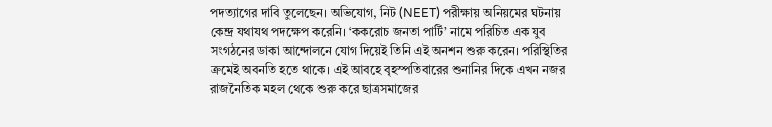পদত্যাগের দাবি তুলেছেন। অভিযোগ, নিট (NEET) পরীক্ষায় অনিয়মের ঘটনায় কেন্দ্র যথাযথ পদক্ষেপ করেনি। ‘ককরোচ জনতা পার্টি’ নামে পরিচিত এক যুব সংগঠনের ডাকা আন্দোলনে যোগ দিয়েই তিনি এই অনশন শুরু করেন। পরিস্থিতির ক্রমেই অবনতি হতে থাকে। এই আবহে বৃহস্পতিবারের শুনানির দিকে এখন নজর রাজনৈতিক মহল থেকে শুরু করে ছাত্রসমাজের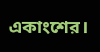একাংশের।